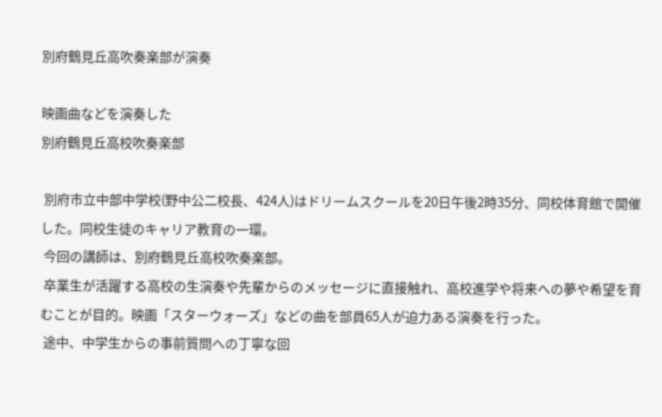別府鶴見丘高吹奏楽部が演奏

映画曲などを演奏した
別府鶴見丘高校吹奏楽部

 別府市立中部中学校(野中公二校長、424人)はドリームスクールを20日午後2時35分、同校体育館で開催した。同校生徒のキャリア教育の一環。
 今回の講師は、別府鶴見丘高校吹奏楽部。
 卒業生が活躍する高校の生演奏や先輩からのメッセージに直接触れ、高校進学や将来への夢や希望を育むことが目的。映画「スターウォーズ」などの曲を部員65人が迫力ある演奏を行った。
 途中、中学生からの事前質問への丁寧な回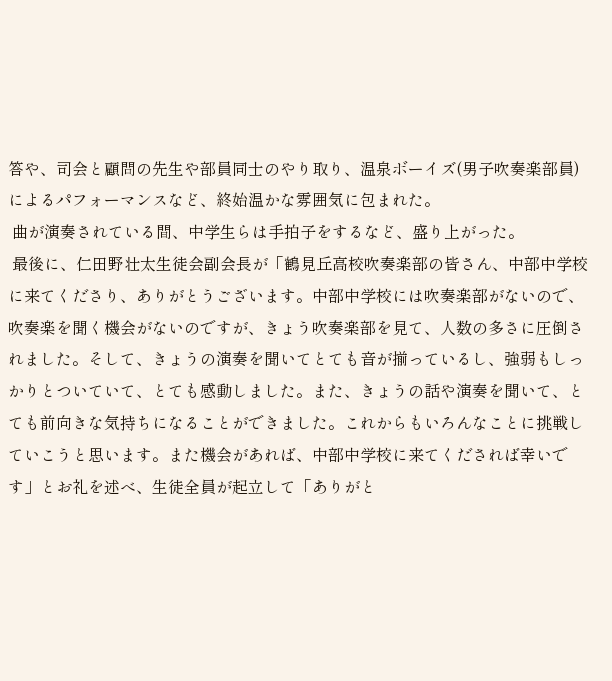答や、司会と顧問の先生や部員同士のやり取り、温泉ボーイズ(男子吹奏楽部員)によるパフォーマンスなど、終始温かな雰囲気に包まれた。
 曲が演奏されている間、中学生らは手拍子をするなど、盛り上がった。
 最後に、仁田野壮太生徒会副会長が「鶴見丘高校吹奏楽部の皆さん、中部中学校に来てくださり、ありがとうございます。中部中学校には吹奏楽部がないので、吹奏楽を聞く機会がないのですが、きょう吹奏楽部を見て、人数の多さに圧倒されました。そして、きょうの演奏を聞いてとても音が揃っているし、強弱もしっかりとついていて、とても感動しました。また、きょうの話や演奏を聞いて、とても前向きな気持ちになることができました。これからもいろんなことに挑戦していこうと思います。また機会があれば、中部中学校に来てくだされば幸いです」とお礼を述べ、生徒全員が起立して「ありがと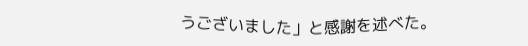うございました」と感謝を述べた。